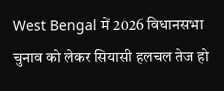West Bengal में 2026 विधानसभा चुनाव को लेकर सियासी हलचल तेज हो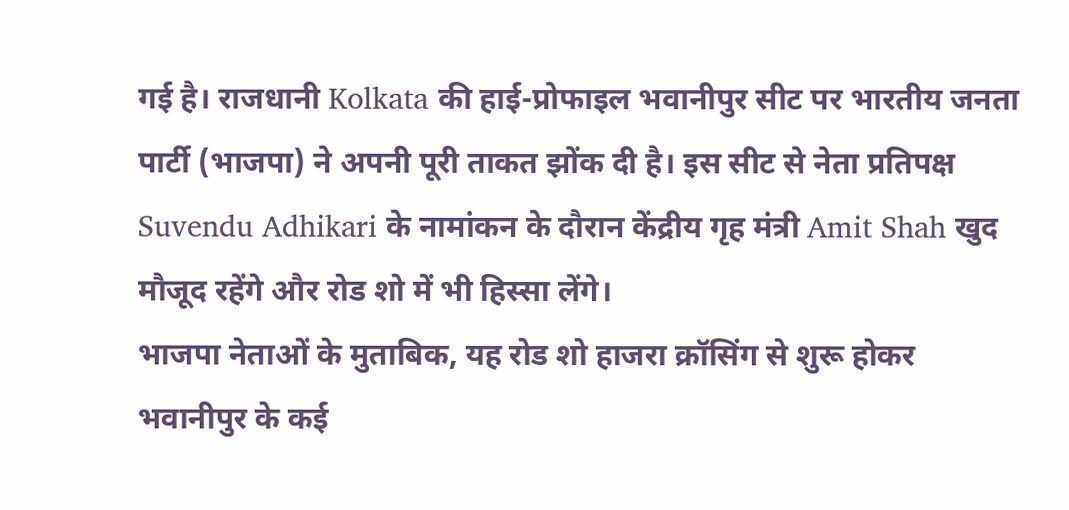गई है। राजधानी Kolkata की हाई-प्रोफाइल भवानीपुर सीट पर भारतीय जनता पार्टी (भाजपा) ने अपनी पूरी ताकत झोंक दी है। इस सीट से नेता प्रतिपक्ष Suvendu Adhikari के नामांकन के दौरान केंद्रीय गृह मंत्री Amit Shah खुद मौजूद रहेंगे और रोड शो में भी हिस्सा लेंगे।
भाजपा नेताओं के मुताबिक, यह रोड शो हाजरा क्रॉसिंग से शुरू होकर भवानीपुर के कई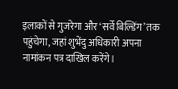इलाकों से गुजरेगा और ‘सर्वे बिल्डिंग’ तक पहुंचेगा, जहां शुभेंदु अधिकारी अपना नामांकन पत्र दाखिल करेंगे।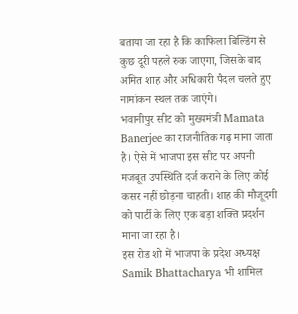बताया जा रहा है कि काफिला बिल्डिंग से कुछ दूरी पहले रुक जाएगा, जिसके बाद अमित शाह और अधिकारी पैदल चलते हुए नामांकन स्थल तक जाएंगे।
भवानीपुर सीट को मुख्यमंत्री Mamata Banerjee का राजनीतिक गढ़ माना जाता है। ऐसे में भाजपा इस सीट पर अपनी मजबूत उपस्थिति दर्ज कराने के लिए कोई कसर नहीं छोड़ना चाहती। शाह की मौजूदगी को पार्टी के लिए एक बड़ा शक्ति प्रदर्शन माना जा रहा है।
इस रोड शो में भाजपा के प्रदेश अध्यक्ष Samik Bhattacharya भी शामिल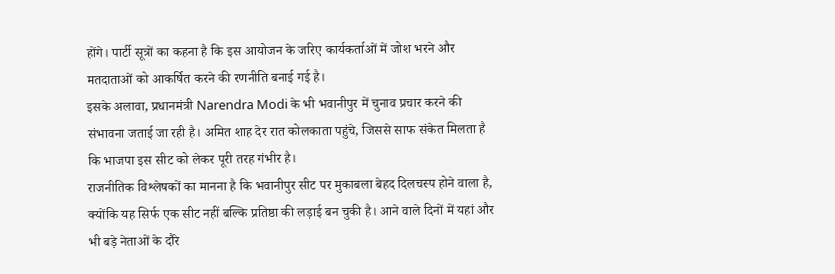होंगे। पार्टी सूत्रों का कहना है कि इस आयोजन के जरिए कार्यकर्ताओं में जोश भरने और मतदाताओं को आकर्षित करने की रणनीति बनाई गई है।
इसके अलावा, प्रधानमंत्री Narendra Modi के भी भवानीपुर में चुनाव प्रचार करने की संभावना जताई जा रही है। अमित शाह देर रात कोलकाता पहुंचे, जिससे साफ संकेत मिलता है कि भाजपा इस सीट को लेकर पूरी तरह गंभीर है।
राजनीतिक विश्लेषकों का मानना है कि भवानीपुर सीट पर मुकाबला बेहद दिलचस्प होने वाला है, क्योंकि यह सिर्फ एक सीट नहीं बल्कि प्रतिष्ठा की लड़ाई बन चुकी है। आने वाले दिनों में यहां और भी बड़े नेताओं के दौरे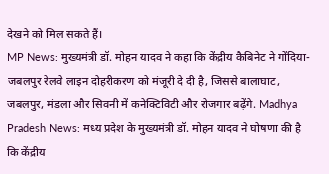देखने को मिल सकते हैं।
MP News: मुख्यमंत्री डॉ. मोहन यादव ने कहा कि केंद्रीय कैबिनेट ने गोंदिया-जबलपुर रेलवे लाइन दोहरीकरण को मंजूरी दे दी है, जिससे बालाघाट, जबलपुर, मंडला और सिवनी में कनेक्टिविटी और रोजगार बढ़ेंगे. Madhya Pradesh News: मध्य प्रदेश के मुख्यमंत्री डॉ. मोहन यादव ने घोषणा की है कि केंद्रीय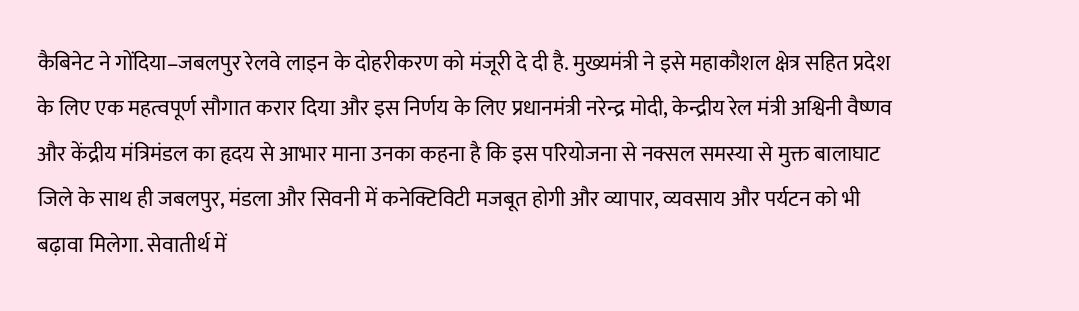कैबिनेट ने गोंदिया–जबलपुर रेलवे लाइन के दोहरीकरण को मंजूरी दे दी है. मुख्यमंत्री ने इसे महाकौशल क्षेत्र सहित प्रदेश के लिए एक महत्वपूर्ण सौगात करार दिया और इस निर्णय के लिए प्रधानमंत्री नरेन्द्र मोदी, केन्द्रीय रेल मंत्री अश्विनी वैष्णव और केंद्रीय मंत्रिमंडल का हृदय से आभार माना उनका कहना है कि इस परियोजना से नक्सल समस्या से मुक्त बालाघाट जिले के साथ ही जबलपुर, मंडला और सिवनी में कनेक्टिविटी मजबूत होगी और व्यापार, व्यवसाय और पर्यटन को भी बढ़ावा मिलेगा. सेवातीर्थ में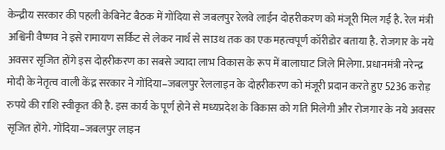केन्द्रीय सरकार की पहली केबिनेट बैठक में गोंदिया से जबलपुर रेलवे लाईन दोहरीकरण को मंजूरी मिल गई है. रेल मंत्री अश्विनी वैष्णव ने इसे रामायण सर्किट से लेकर नार्थ से साउथ तक का एक महत्वपूर्ण कॉरीडोर बताया है. रोजगार के नये अवसर सृजित होंगे इस दोहरीकरण का सबसे ज्यादा लाभ विकास के रूप में बालाघाट जिले मिलेगा. प्रधानमंत्री नरेन्द्र मोदी के नेतृत्व वाली केंद्र सरकार ने गोंदिया–जबलपुर रेललाइन के दोहरीकरण को मंजूरी प्रदान करते हुए 5236 करोड़ रुपये की राशि स्वीकृत की है. इस कार्य के पूर्ण होने से मध्यप्रदेश के विकास को गति मिलेगी और रोजगार के नये अवसर सृजित होंगे. गोंदिया–जबलपुर लाइन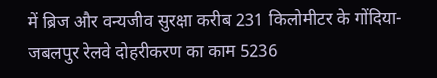में ब्रिज और वन्यजीव सुरक्षा करीब 231 किलोमीटर के गोंदिया-जबलपुर रेलवे दोहरीकरण का काम 5236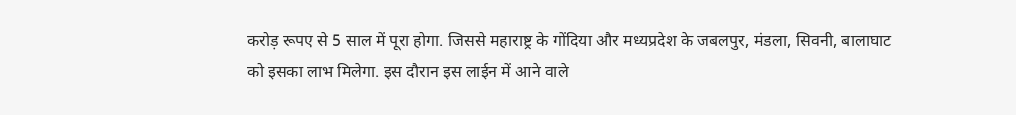करोड़ रूपए से 5 साल में पूरा होगा. जिससे महाराष्ट्र के गोंदिया और मध्यप्रदेश के जबलपुर, मंडला, सिवनी, बालाघाट को इसका लाभ मिलेगा. इस दौरान इस लाईन में आने वाले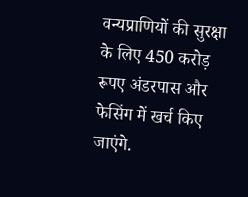वन्यप्राणियों की सुरक्षा के लिए 450 करोड़ रूपए अंडरपास और फेसिंग में खर्च किए जाएंगे.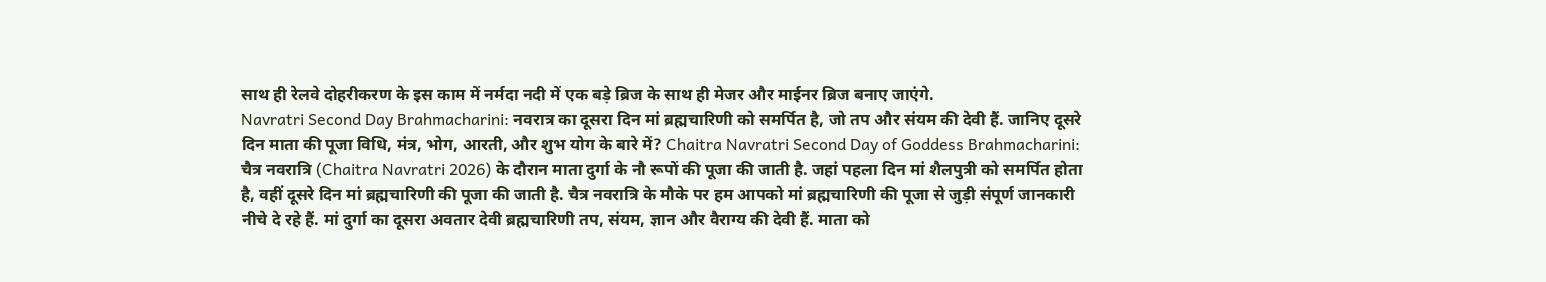साथ ही रेलवे दोहरीकरण के इस काम में नर्मदा नदी में एक बड़े ब्रिज के साथ ही मेजर और माईनर ब्रिज बनाए जाएंगे.
Navratri Second Day Brahmacharini: नवरात्र का दूसरा दिन मां ब्रह्मचारिणी को समर्पित है, जो तप और संयम की देवी हैं. जानिए दूसरे दिन माता की पूजा विधि, मंत्र, भोग, आरती, और शुभ योग के बारे में? Chaitra Navratri Second Day of Goddess Brahmacharini: चैत्र नवरात्रि (Chaitra Navratri 2026) के दौरान माता दुर्गा के नौ रूपों की पूजा की जाती है. जहां पहला दिन मां शैलपुत्री को समर्पित होता है, वहीं दूसरे दिन मां ब्रह्मचारिणी की पूजा की जाती है. चैत्र नवरात्रि के मौके पर हम आपको मां ब्रह्मचारिणी की पूजा से जुड़ी संपूर्ण जानकारी नीचे दे रहे हैं. मां दुर्गा का दूसरा अवतार देवी ब्रह्मचारिणी तप, संयम, ज्ञान और वैराग्य की देवी हैं. माता को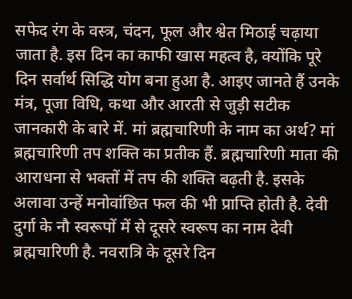सफेद रंग के वस्त्र, चंदन, फूल और श्वेत मिठाई चढ़ाया जाता है. इस दिन का काफी खास महत्व है, क्योंकि पूरे दिन सर्वार्थ सिद्धि योग बना हुआ है. आइए जानते हैं उनके मंत्र, पूजा विधि, कथा और आरती से जुड़ी सटीक जानकारी के बारे में. मां ब्रह्मचारिणी के नाम का अर्थ? मां ब्रह्मचारिणी तप शक्ति का प्रतीक हैं. ब्रह्मचारिणी माता की आराधना से भक्तों में तप की शक्ति बढ़ती है. इसके अलावा उन्हें मनोवांछित फल की भी प्राप्ति होती है. देवी दुर्गा के नौ स्वरूपों में से दूसरे स्वरूप का नाम देवी ब्रह्मचारिणी है. नवरात्रि के दूसरे दिन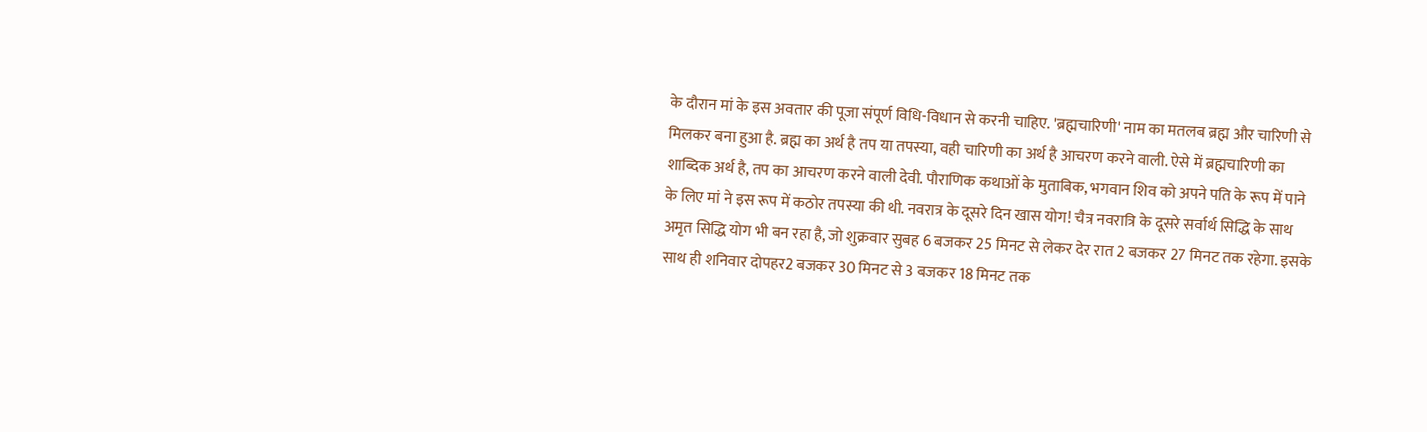के दौरान मां के इस अवतार की पूजा संपूर्ण विधि-विधान से करनी चाहिए. 'ब्रह्मचारिणी' नाम का मतलब ब्रह्म और चारिणी से मिलकर बना हुआ है. ब्रह्म का अर्थ है तप या तपस्या, वही चारिणी का अर्थ है आचरण करने वाली. ऐसे में ब्रह्मचारिणी का शाब्दिक अर्थ है, तप का आचरण करने वाली देवी. पौराणिक कथाओं के मुताबिक, भगवान शिव को अपने पति के रूप में पाने के लिए मां ने इस रूप में कठोर तपस्या की थी. नवरात्र के दूसरे दिन खास योग! चैत्र नवरात्रि के दूसरे सर्वार्थ सिद्धि के साथ अमृत सिद्धि योग भी बन रहा है, जो शुक्रवार सुबह 6 बजकर 25 मिनट से लेकर देर रात 2 बजकर 27 मिनट तक रहेगा. इसके साथ ही शनिवार दोपहर2 बजकर 30 मिनट से 3 बजकर 18 मिनट तक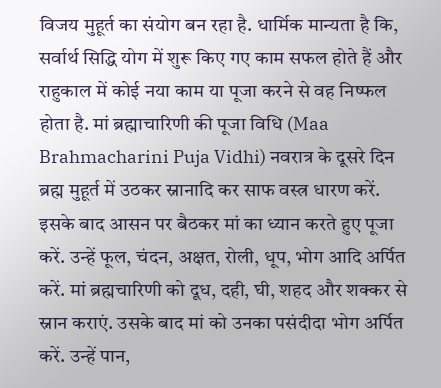विजय मुहूर्त का संयोग बन रहा है. धार्मिक मान्यता है कि, सर्वार्थ सिद्धि योग में शुरू किए गए काम सफल होते हैं और राहुकाल में कोई नया काम या पूजा करने से वह निष्फल होता है. मां ब्रह्माचारिणी की पूजा विधि (Maa Brahmacharini Puja Vidhi) नवरात्र के दूसरे दिन ब्रह्म मुहूर्त में उठकर स्नानादि कर साफ वस्त्र धारण करें. इसके बाद आसन पर बैठकर मां का ध्यान करते हुए पूजा करें. उन्हें फूल, चंदन, अक्षत, रोली, धूप, भोग आदि अर्पित करें. मां ब्रह्मचारिणी को दूध, दही, घी, शहद और शक्कर से स्नान कराएं. उसके बाद मां को उनका पसंदीदा भोग अर्पित करें. उन्हें पान,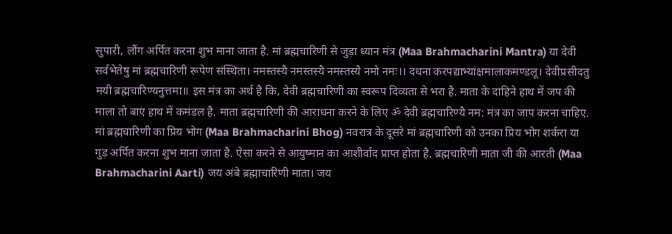सुपारी, लौंग अर्पित करना शुभ माना जाता है. मां ब्रह्मचारिणी से जुड़ा ध्यान मंत्र (Maa Brahmacharini Mantra) या देवी सर्वभेतेषु मां ब्रह्मचारिणी रूपेण संस्थिता। नमस्तस्यै नमस्तस्यै नमस्तस्यै नमो नमः।। दधना करपद्याभ्यांक्षमालाकमण्डलू। देवीप्रसीदतु मयी ब्रह्मचारिण्यनुत्तमा॥ इस मंत्र का अर्थ है कि, देवी ब्रह्मचारिणी का स्वरूप दिव्यता से भरा है. माता के दाहिने हाथ में जप की माला तो बाएं हाथ में कमंडल है. माता ब्रह्मचारिणी की आराधना करने के लिए ॐ देवी ब्रह्मचारिण्यै नम: मंत्र का जाप करना चाहिए. मां ब्रह्मचारिणी का प्रिय भोग (Maa Brahmacharini Bhog) नवरात्र के दूसरे मां ब्रह्मचारिणी को उनका प्रिय भोग शर्करा या गुड़ अर्पित करना शुभ माना जाता है. ऐसा करने से आयुष्मान का आशीर्वाद प्राप्त होता है. ब्रह्मचारिणी माता जी की आरती (Maa Brahmacharini Aarti) जय अंबे ब्रह्माचारिणी माता। जय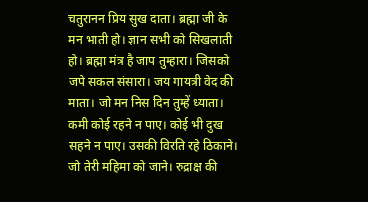चतुरानन प्रिय सुख दाता। ब्रह्मा जी के मन भाती हो। ज्ञान सभी को सिखलाती हो। ब्रह्मा मंत्र है जाप तुम्हारा। जिसको जपे सकल संसारा। जय गायत्री वेद की माता। जो मन निस दिन तुम्हें ध्याता। कमी कोई रहने न पाए। कोई भी दुख सहने न पाए। उसकी विरति रहे ठिकाने। जो तेरी महिमा को जाने। रुद्राक्ष की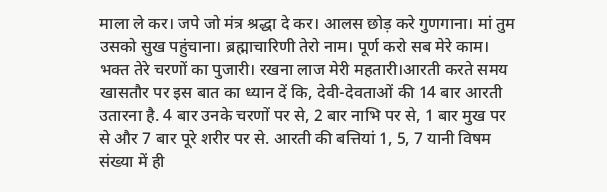माला ले कर। जपे जो मंत्र श्रद्धा दे कर। आलस छोड़ करे गुणगाना। मां तुम उसको सुख पहुंचाना। ब्रह्माचारिणी तेरो नाम। पूर्ण करो सब मेरे काम। भक्त तेरे चरणों का पुजारी। रखना लाज मेरी महतारी।आरती करते समय खासतौर पर इस बात का ध्यान दें कि, देवी-देवताओं की 14 बार आरती उतारना है. 4 बार उनके चरणों पर से, 2 बार नाभि पर से, 1 बार मुख पर से और 7 बार पूरे शरीर पर से. आरती की बत्तियां 1, 5, 7 यानी विषम संख्या में ही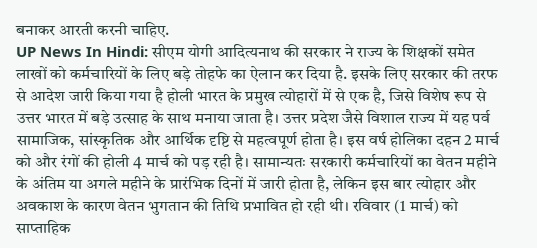बनाकर आरती करनी चाहिए.
UP News In Hindi: सीएम योगी आदित्यनाथ की सरकार ने राज्य के शिक्षकों समेत लाखों को कर्मचारियों के लिए बड़े तोहफे का ऐलान कर दिया है. इसके लिए सरकार की तरफ से आदेश जारी किया गया है होली भारत के प्रमुख त्योहारों में से एक है, जिसे विशेष रूप से उत्तर भारत में बड़े उत्साह के साथ मनाया जाता है। उत्तर प्रदेश जैसे विशाल राज्य में यह पर्व सामाजिक, सांस्कृतिक और आर्थिक दृष्टि से महत्वपूर्ण होता है। इस वर्ष होलिका दहन 2 मार्च को और रंगों की होली 4 मार्च को पड़ रही है। सामान्यतः सरकारी कर्मचारियों का वेतन महीने के अंतिम या अगले महीने के प्रारंभिक दिनों में जारी होता है, लेकिन इस बार त्योहार और अवकाश के कारण वेतन भुगतान की तिथि प्रभावित हो रही थी। रविवार (1 मार्च) को साप्ताहिक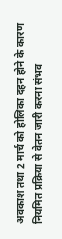अवकाश तथा 2 मार्च को होलिका दहन होने के कारण नियमित प्रक्रिया से वेतन जारी करना संभव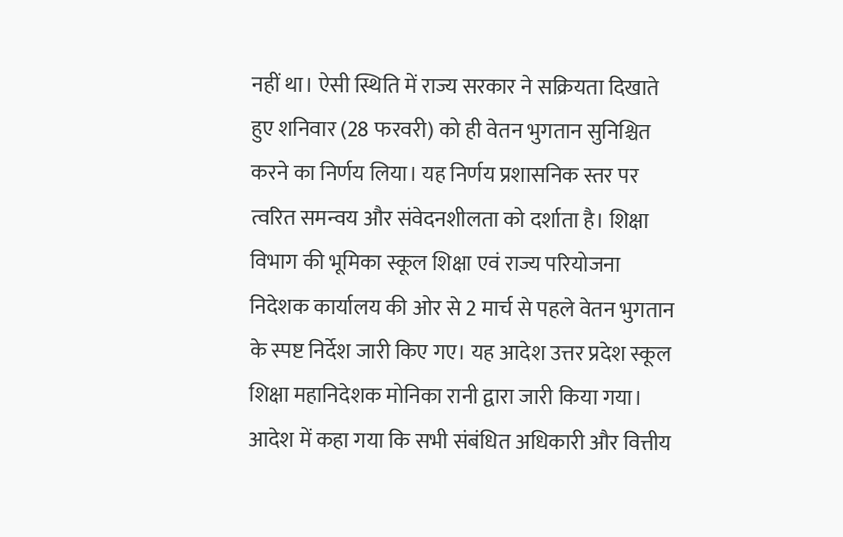नहीं था। ऐसी स्थिति में राज्य सरकार ने सक्रियता दिखाते हुए शनिवार (28 फरवरी) को ही वेतन भुगतान सुनिश्चित करने का निर्णय लिया। यह निर्णय प्रशासनिक स्तर पर त्वरित समन्वय और संवेदनशीलता को दर्शाता है। शिक्षा विभाग की भूमिका स्कूल शिक्षा एवं राज्य परियोजना निदेशक कार्यालय की ओर से 2 मार्च से पहले वेतन भुगतान के स्पष्ट निर्देश जारी किए गए। यह आदेश उत्तर प्रदेश स्कूल शिक्षा महानिदेशक मोनिका रानी द्वारा जारी किया गया। आदेश में कहा गया कि सभी संबंधित अधिकारी और वित्तीय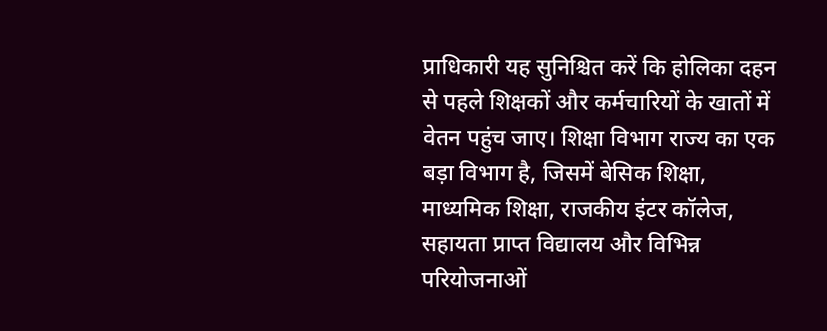प्राधिकारी यह सुनिश्चित करें कि होलिका दहन से पहले शिक्षकों और कर्मचारियों के खातों में वेतन पहुंच जाए। शिक्षा विभाग राज्य का एक बड़ा विभाग है, जिसमें बेसिक शिक्षा, माध्यमिक शिक्षा, राजकीय इंटर कॉलेज, सहायता प्राप्त विद्यालय और विभिन्न परियोजनाओं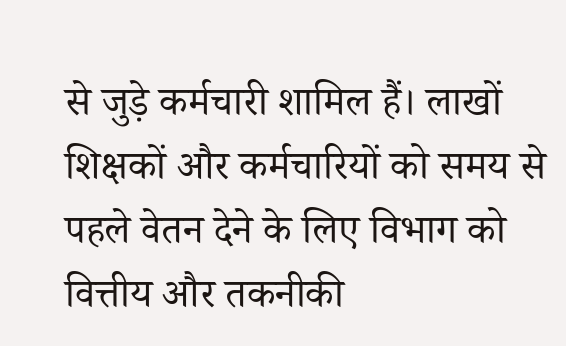से जुड़े कर्मचारी शामिल हैं। लाखों शिक्षकों और कर्मचारियों को समय से पहले वेतन देने के लिए विभाग को वित्तीय और तकनीकी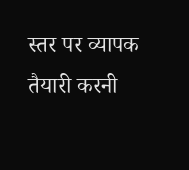स्तर पर व्यापक तैयारी करनी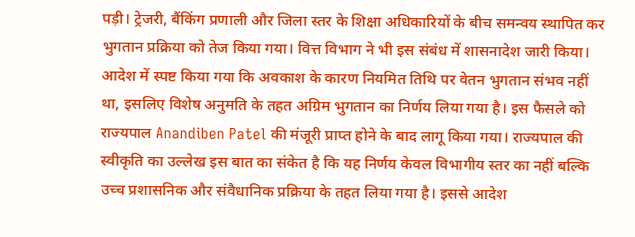पड़ी। ट्रेजरी, बैंकिंग प्रणाली और जिला स्तर के शिक्षा अधिकारियों के बीच समन्वय स्थापित कर भुगतान प्रक्रिया को तेज किया गया। वित्त विभाग ने भी इस संबंध में शासनादेश जारी किया। आदेश में स्पष्ट किया गया कि अवकाश के कारण नियमित तिथि पर वेतन भुगतान संभव नहीं था, इसलिए विशेष अनुमति के तहत अग्रिम भुगतान का निर्णय लिया गया है। इस फैसले को राज्यपाल Anandiben Patel की मंजूरी प्राप्त होने के बाद लागू किया गया। राज्यपाल की स्वीकृति का उल्लेख इस बात का संकेत है कि यह निर्णय केवल विभागीय स्तर का नहीं बल्कि उच्च प्रशासनिक और संवैधानिक प्रक्रिया के तहत लिया गया है। इससे आदेश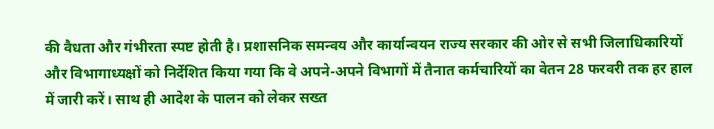की वैधता और गंभीरता स्पष्ट होती है। प्रशासनिक समन्वय और कार्यान्वयन राज्य सरकार की ओर से सभी जिलाधिकारियों और विभागाध्यक्षों को निर्देशित किया गया कि वे अपने-अपने विभागों में तैनात कर्मचारियों का वेतन 28 फरवरी तक हर हाल में जारी करें। साथ ही आदेश के पालन को लेकर सख्त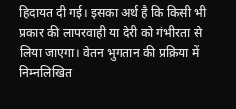हिदायत दी गई। इसका अर्थ है कि किसी भी प्रकार की लापरवाही या देरी को गंभीरता से लिया जाएगा। वेतन भुगतान की प्रक्रिया में निम्नलिखित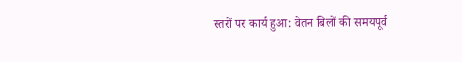स्तरों पर कार्य हुआ: वेतन बिलों की समयपूर्व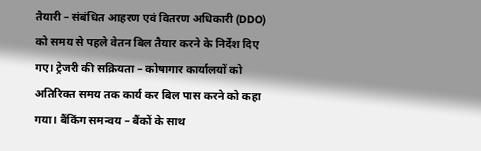तैयारी – संबंधित आहरण एवं वितरण अधिकारी (DDO) को समय से पहले वेतन बिल तैयार करने के निर्देश दिए गए। ट्रेजरी की सक्रियता – कोषागार कार्यालयों को अतिरिक्त समय तक कार्य कर बिल पास करने को कहा गया। बैंकिंग समन्वय – बैंकों के साथ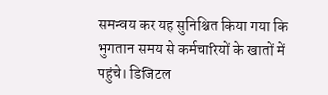समन्वय कर यह सुनिश्चित किया गया कि भुगतान समय से कर्मचारियों के खातों में पहुंचे। डिजिटल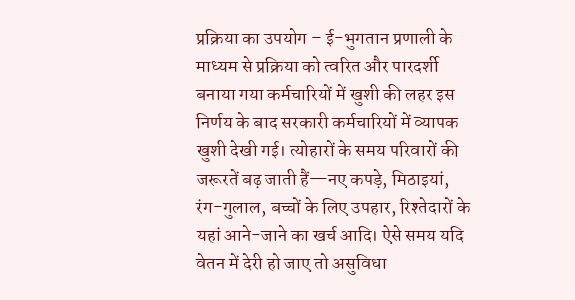प्रक्रिया का उपयोग – ई-भुगतान प्रणाली के माध्यम से प्रक्रिया को त्वरित और पारदर्शी बनाया गया कर्मचारियों में खुशी की लहर इस निर्णय के बाद सरकारी कर्मचारियों में व्यापक खुशी देखी गई। त्योहारों के समय परिवारों की जरूरतें बढ़ जाती हैं—नए कपड़े, मिठाइयां, रंग-गुलाल, बच्चों के लिए उपहार, रिश्तेदारों के यहां आने-जाने का खर्च आदि। ऐसे समय यदि वेतन में देरी हो जाए तो असुविधा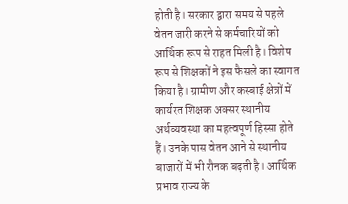होती है। सरकार द्वारा समय से पहले वेतन जारी करने से कर्मचारियों को आर्थिक रूप से राहत मिली है। विशेष रूप से शिक्षकों ने इस फैसले का स्वागत किया है। ग्रामीण और कस्बाई क्षेत्रों में कार्यरत शिक्षक अक्सर स्थानीय अर्थव्यवस्था का महत्वपूर्ण हिस्सा होते हैं। उनके पास वेतन आने से स्थानीय बाजारों में भी रौनक बढ़ती है। आर्थिक प्रभाव राज्य के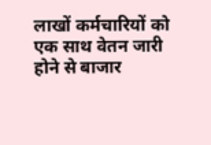लाखों कर्मचारियों को एक साथ वेतन जारी होने से बाजार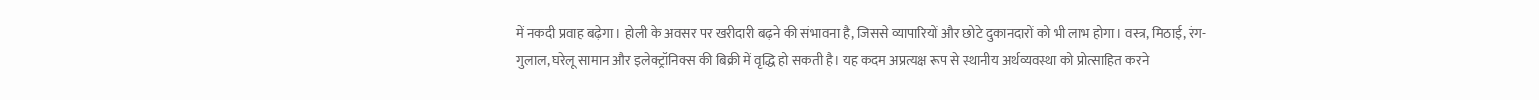में नकदी प्रवाह बढ़ेगा। होली के अवसर पर खरीदारी बढ़ने की संभावना है, जिससे व्यापारियों और छोटे दुकानदारों को भी लाभ होगा। वस्त्र, मिठाई, रंग-गुलाल, घरेलू सामान और इलेक्ट्रॉनिक्स की बिक्री में वृद्धि हो सकती है। यह कदम अप्रत्यक्ष रूप से स्थानीय अर्थव्यवस्था को प्रोत्साहित करने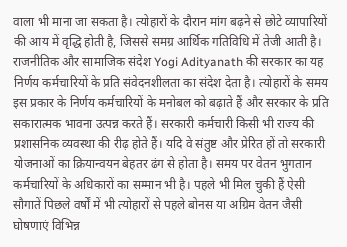वाला भी माना जा सकता है। त्योहारों के दौरान मांग बढ़ने से छोटे व्यापारियों की आय में वृद्धि होती है, जिससे समग्र आर्थिक गतिविधि में तेजी आती है। राजनीतिक और सामाजिक संदेश Yogi Adityanath की सरकार का यह निर्णय कर्मचारियों के प्रति संवेदनशीलता का संदेश देता है। त्योहारों के समय इस प्रकार के निर्णय कर्मचारियों के मनोबल को बढ़ाते हैं और सरकार के प्रति सकारात्मक भावना उत्पन्न करते हैं। सरकारी कर्मचारी किसी भी राज्य की प्रशासनिक व्यवस्था की रीढ़ होते हैं। यदि वे संतुष्ट और प्रेरित हों तो सरकारी योजनाओं का क्रियान्वयन बेहतर ढंग से होता है। समय पर वेतन भुगतान कर्मचारियों के अधिकारों का सम्मान भी है। पहले भी मिल चुकी हैं ऐसी सौगातें पिछले वर्षों में भी त्योहारों से पहले बोनस या अग्रिम वेतन जैसी घोषणाएं विभिन्न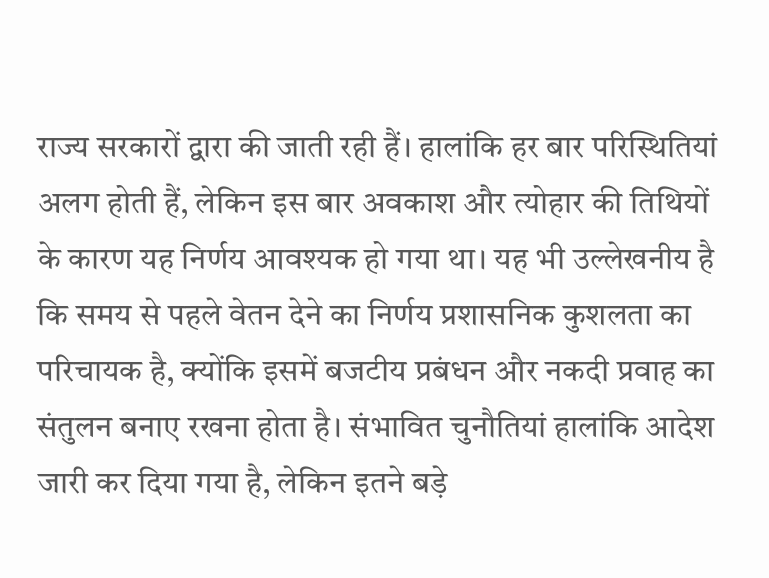राज्य सरकारों द्वारा की जाती रही हैं। हालांकि हर बार परिस्थितियां अलग होती हैं, लेकिन इस बार अवकाश और त्योहार की तिथियों के कारण यह निर्णय आवश्यक हो गया था। यह भी उल्लेखनीय है कि समय से पहले वेतन देने का निर्णय प्रशासनिक कुशलता का परिचायक है, क्योंकि इसमें बजटीय प्रबंधन और नकदी प्रवाह का संतुलन बनाए रखना होता है। संभावित चुनौतियां हालांकि आदेश जारी कर दिया गया है, लेकिन इतने बड़े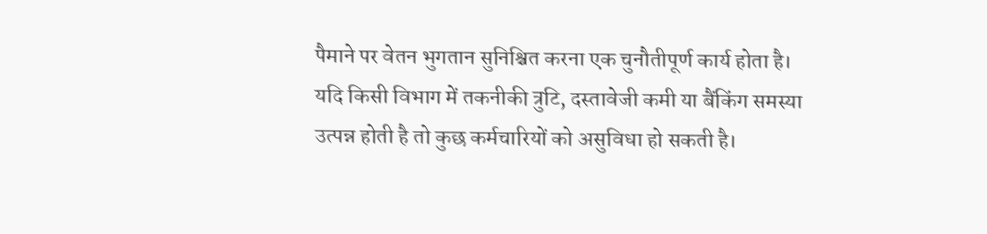पैमाने पर वेतन भुगतान सुनिश्चित करना एक चुनौतीपूर्ण कार्य होता है। यदि किसी विभाग में तकनीकी त्रुटि, दस्तावेजी कमी या बैंकिंग समस्या उत्पन्न होती है तो कुछ कर्मचारियों को असुविधा हो सकती है।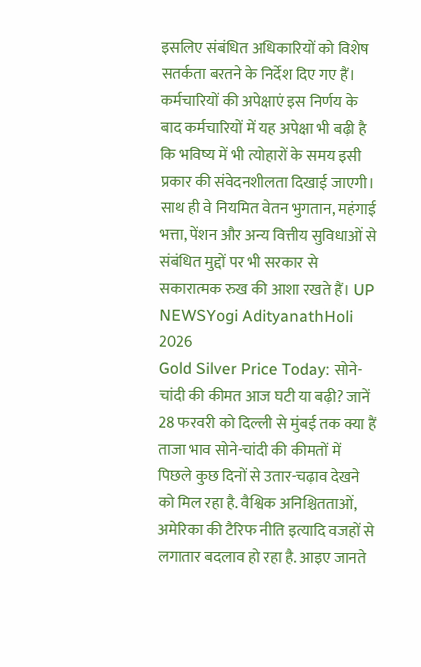इसलिए संबंधित अधिकारियों को विशेष सतर्कता बरतने के निर्देश दिए गए हैं। कर्मचारियों की अपेक्षाएं इस निर्णय के बाद कर्मचारियों में यह अपेक्षा भी बढ़ी है कि भविष्य में भी त्योहारों के समय इसी प्रकार की संवेदनशीलता दिखाई जाएगी। साथ ही वे नियमित वेतन भुगतान, महंगाई भत्ता, पेंशन और अन्य वित्तीय सुविधाओं से संबंधित मुद्दों पर भी सरकार से सकारात्मक रुख की आशा रखते हैं। UP NEWSYogi AdityanathHoli 2026
Gold Silver Price Today: सोने-चांदी की कीमत आज घटी या बढ़ी? जानें 28 फरवरी को दिल्ली से मुंबई तक क्या हैं ताजा भाव सोने-चांदी की कीमतों में पिछले कुछ दिनों से उतार-चढ़ाव देखने को मिल रहा है. वैश्विक अनिश्चितताओं, अमेरिका की टैरिफ नीति इत्यादि वजहों से लगातार बदलाव हो रहा है. आइए जानते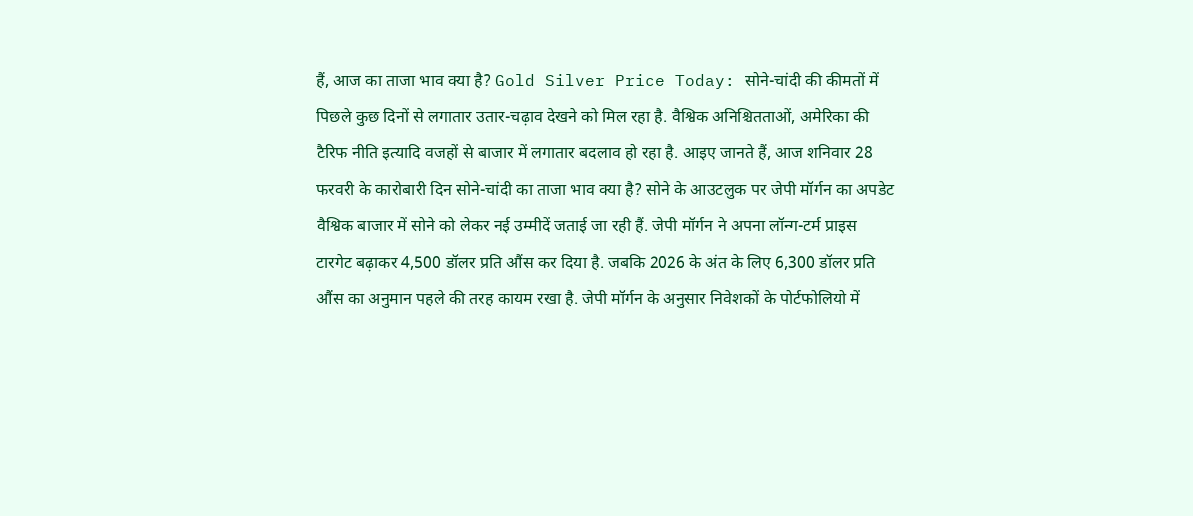हैं, आज का ताजा भाव क्या है? Gold Silver Price Today: सोने-चांदी की कीमतों में पिछले कुछ दिनों से लगातार उतार-चढ़ाव देखने को मिल रहा है. वैश्विक अनिश्चितताओं, अमेरिका की टैरिफ नीति इत्यादि वजहों से बाजार में लगातार बदलाव हो रहा है. आइए जानते हैं, आज शनिवार 28 फरवरी के कारोबारी दिन सोने-चांदी का ताजा भाव क्या है? सोने के आउटलुक पर जेपी मॉर्गन का अपडेट वैश्विक बाजार में सोने को लेकर नई उम्मीदें जताई जा रही हैं. जेपी मॉर्गन ने अपना लॉन्ग-टर्म प्राइस टारगेट बढ़ाकर 4,500 डॉलर प्रति औंस कर दिया है. जबकि 2026 के अंत के लिए 6,300 डॉलर प्रति औंस का अनुमान पहले की तरह कायम रखा है. जेपी मॉर्गन के अनुसार निवेशकों के पोर्टफोलियो में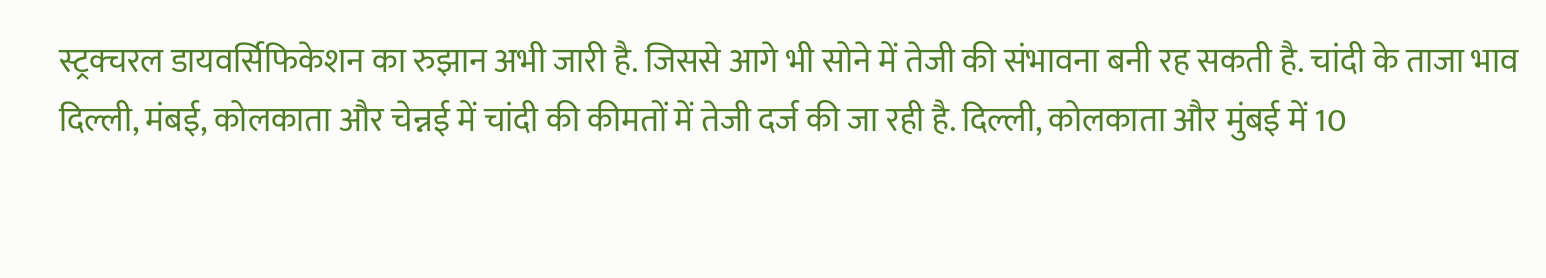स्ट्रक्चरल डायवर्सिफिकेशन का रुझान अभी जारी है. जिससे आगे भी सोने में तेजी की संभावना बनी रह सकती है. चांदी के ताजा भाव दिल्ली, मंबई, कोलकाता और चेन्नई में चांदी की कीमतों में तेजी दर्ज की जा रही है. दिल्ली, कोलकाता और मुंबई में 10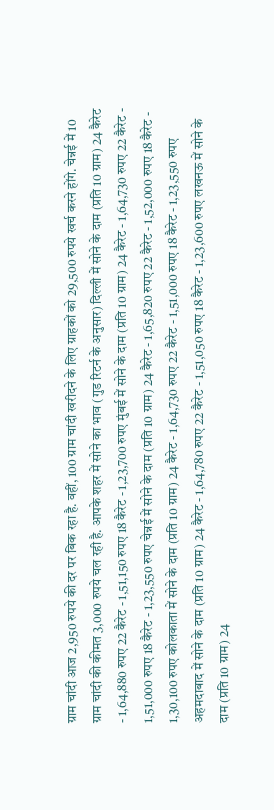ग्राम चांदी आज 2,950 रुपये की दर पर बिक रहा है. वहीं, 100 ग्राम चांदी खरीदने के लिए ग्राहकों को 29,500 रुपये खर्च करने होंगे. चेन्नई में 10 ग्राम चांदी की कीमत 3,000 रुपये चल रही है. आपके शहर में सोने का भाव (गुड रिटर्न के अनुसार) दिल्ली में सोने के दाम (प्रति 10 ग्राम) 24 कैरेट - 1,64,880 रुपए 22 कैरेट - 1,51,150 रुपए 18 कैरेट - 1,23,700 रुपए मुंबई में सोने के दाम (प्रति 10 ग्राम) 24 कैरेट - 1,64,730 रुपए 22 कैरेट - 1,51,000 रुपए 18 कैरेट - 1,23,550 रुपए चेन्नई में सोने के दाम (प्रति 10 ग्राम) 24 कैरेट - 1,65,820 रुपए 22 कैरेट - 1,52,000 रुपए 18 कैरेट - 1,30,100 रुपए कोलकाता में सोने के दाम (प्रति 10 ग्राम) 24 कैरेट - 1,64,730 रुपए 22 कैरेट - 1,51,000 रुपए 18 कैरेट - 1,23,550 रुपए अहमदाबाद में सोने के दाम (प्रति 10 ग्राम) 24 कैरेट - 1,64,780 रुपए 22 कैरेट - 1,51,050 रुपए 18 कैरेट - 1,23,600 रुपए लखनऊ में सोने के दाम (प्रति 10 ग्राम) 24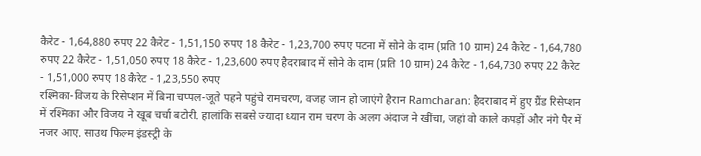कैरेट - 1,64,880 रुपए 22 कैरेट - 1,51,150 रुपए 18 कैरेट - 1,23,700 रुपए पटना में सोने के दाम (प्रति 10 ग्राम) 24 कैरेट - 1,64,780 रुपए 22 कैरेट - 1,51,050 रुपए 18 कैरेट - 1,23,600 रुपए हैदराबाद में सोने के दाम (प्रति 10 ग्राम) 24 कैरेट - 1,64,730 रुपए 22 कैरेट - 1,51,000 रुपए 18 कैरेट - 1,23,550 रुपए
रश्मिका-विजय के रिसेप्शन में बिना चप्पल-जूते पहने पहुंचे रामचरण, वजह जान हो जाएंगे हैरान Ramcharan: हैदराबाद में हुए ग्रैंड रिसेप्शन में रश्मिका और विजय ने खूब चर्चा बटोरी. हालांकि सबसे ज्यादा ध्यान राम चरण के अलग अंदाज ने खींचा, जहां वो काले कपड़ों और नंगे पैर में नजर आए. साउथ फिल्म इंडस्ट्री के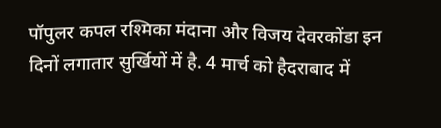पॉपुलर कपल रश्मिका मंदाना और विजय देवरकोंडा इन दिनों लगातार सुर्खियों में है. 4 मार्च को हैदराबाद में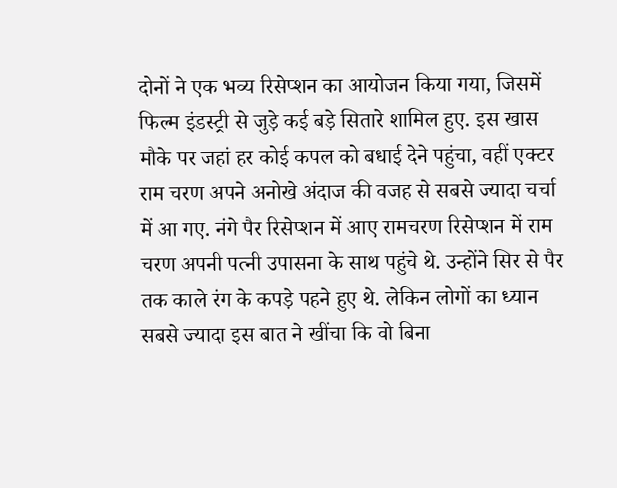दोनों ने एक भव्य रिसेप्शन का आयोजन किया गया, जिसमें फिल्म इंडस्ट्री से जुड़े कई बड़े सितारे शामिल हुए. इस खास मौके पर जहां हर कोई कपल को बधाई देने पहुंचा, वहीं एक्टर राम चरण अपने अनोखे अंदाज की वजह से सबसे ज्यादा चर्चा में आ गए. नंगे पैर रिसेप्शन में आए रामचरण रिसेप्शन में राम चरण अपनी पत्नी उपासना के साथ पहुंचे थे. उन्होंने सिर से पैर तक काले रंग के कपड़े पहने हुए थे. लेकिन लोगों का ध्यान सबसे ज्यादा इस बात ने खींचा कि वो बिना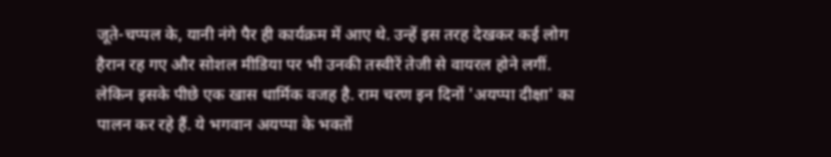जूते-चप्पल के, यानी नंगे पैर ही कार्यक्रम में आए थे. उन्हें इस तरह देखकर कई लोग हैरान रह गए और सोशल मीडिया पर भी उनकी तस्वीरें तेजी से वायरल होने लगीं. लेकिन इसके पीछे एक खास धार्मिक वजह है. राम चरण इन दिनों 'अयप्पा दीक्षा' का पालन कर रहे हैं. ये भगवान अयप्पा के भक्तों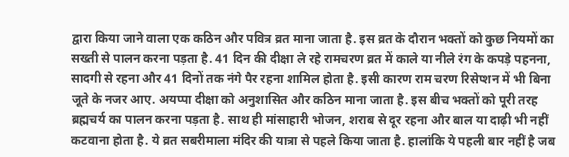द्वारा किया जाने वाला एक कठिन और पवित्र व्रत माना जाता है. इस व्रत के दौरान भक्तों को कुछ नियमों का सख्ती से पालन करना पड़ता है. 41 दिन की दीक्षा ले रहे रामचरण व्रत में काले या नीले रंग के कपड़े पहनना, सादगी से रहना और 41 दिनों तक नंगे पैर रहना शामिल होता है. इसी कारण राम चरण रिसेप्शन में भी बिना जूते के नजर आए. अयप्पा दीक्षा को अनुशासित और कठिन माना जाता है. इस बीच भक्तों को पूरी तरह ब्रह्मचर्य का पालन करना पड़ता है. साथ ही मांसाहारी भोजन, शराब से दूर रहना और बाल या दाढ़ी भी नहीं कटवाना होता है. ये व्रत सबरीमाला मंदिर की यात्रा से पहले किया जाता है. हालांकि ये पहली बार नहीं है जब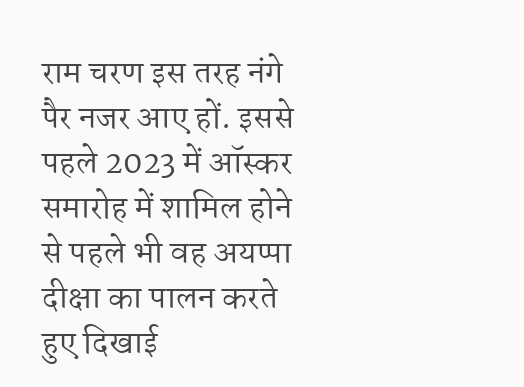राम चरण इस तरह नंगे पैर नजर आए हों. इससे पहले 2023 में ऑस्कर समारोह में शामिल होने से पहले भी वह अयप्पा दीक्षा का पालन करते हुए दिखाई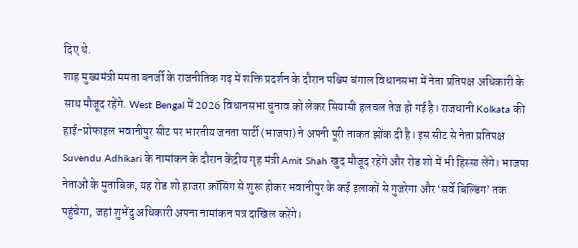दिए थे.
शाह मुख्यमंत्री ममता बनर्जी के राजनीतिक गढ़ में शक्ति प्रदर्शन के दौरान पश्चिम बंगाल विधानसभा में नेता प्रतिपक्ष अधिकारी के साथ मौजूद रहेंगे. West Bengal में 2026 विधानसभा चुनाव को लेकर सियासी हलचल तेज हो गई है। राजधानी Kolkata की हाई-प्रोफाइल भवानीपुर सीट पर भारतीय जनता पार्टी (भाजपा) ने अपनी पूरी ताकत झोंक दी है। इस सीट से नेता प्रतिपक्ष Suvendu Adhikari के नामांकन के दौरान केंद्रीय गृह मंत्री Amit Shah खुद मौजूद रहेंगे और रोड शो में भी हिस्सा लेंगे। भाजपा नेताओं के मुताबिक, यह रोड शो हाजरा क्रॉसिंग से शुरू होकर भवानीपुर के कई इलाकों से गुजरेगा और ‘सर्वे बिल्डिंग’ तक पहुंचेगा, जहां शुभेंदु अधिकारी अपना नामांकन पत्र दाखिल करेंगे।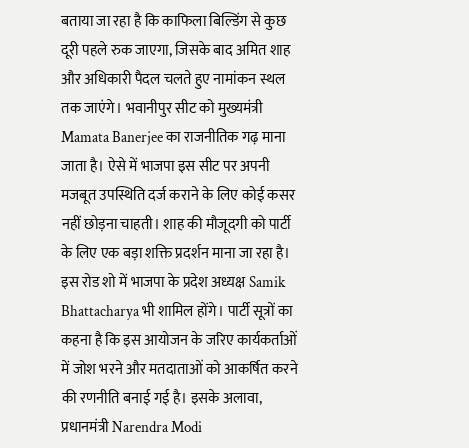बताया जा रहा है कि काफिला बिल्डिंग से कुछ दूरी पहले रुक जाएगा, जिसके बाद अमित शाह और अधिकारी पैदल चलते हुए नामांकन स्थल तक जाएंगे। भवानीपुर सीट को मुख्यमंत्री Mamata Banerjee का राजनीतिक गढ़ माना जाता है। ऐसे में भाजपा इस सीट पर अपनी मजबूत उपस्थिति दर्ज कराने के लिए कोई कसर नहीं छोड़ना चाहती। शाह की मौजूदगी को पार्टी के लिए एक बड़ा शक्ति प्रदर्शन माना जा रहा है। इस रोड शो में भाजपा के प्रदेश अध्यक्ष Samik Bhattacharya भी शामिल होंगे। पार्टी सूत्रों का कहना है कि इस आयोजन के जरिए कार्यकर्ताओं में जोश भरने और मतदाताओं को आकर्षित करने की रणनीति बनाई गई है। इसके अलावा, प्रधानमंत्री Narendra Modi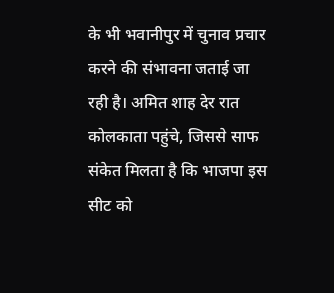के भी भवानीपुर में चुनाव प्रचार करने की संभावना जताई जा रही है। अमित शाह देर रात कोलकाता पहुंचे, जिससे साफ संकेत मिलता है कि भाजपा इस सीट को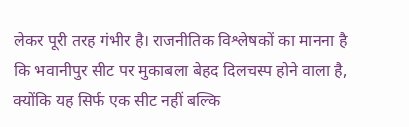लेकर पूरी तरह गंभीर है। राजनीतिक विश्लेषकों का मानना है कि भवानीपुर सीट पर मुकाबला बेहद दिलचस्प होने वाला है, क्योंकि यह सिर्फ एक सीट नहीं बल्कि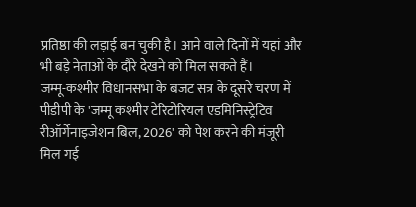प्रतिष्ठा की लड़ाई बन चुकी है। आने वाले दिनों में यहां और भी बड़े नेताओं के दौरे देखने को मिल सकते हैं।
जम्मू-कश्मीर विधानसभा के बजट सत्र के दूसरे चरण में पीडीपी के 'जम्मू कश्मीर टेरिटोरियल एडमिनिस्ट्रेटिव रीऑर्गेनाइजेशन बिल, 2026' को पेश करने की मंजूरी मिल गई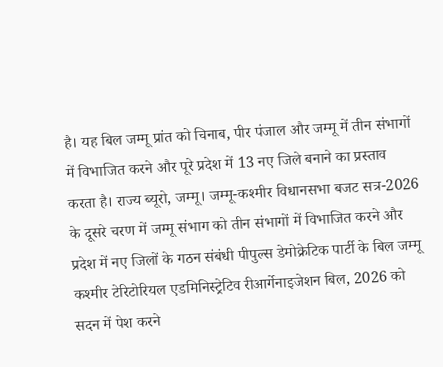है। यह बिल जम्मू प्रांत को चिनाब, पीर पंजाल और जम्मू में तीन संभागों में विभाजित करने और पूरे प्रदेश में 13 नए जिले बनाने का प्रस्ताव करता है। राज्य ब्यूरो, जम्मू। जम्मू-कश्मीर विधानसभा बजट सत्र-2026 के दूसरे चरण में जम्मू संभाग को तीन संभागों में विभाजित करने और प्रदेश में नए जिलों के गठन संबंधी पीपुल्स डेमोक्रेटिक पार्टी के बिल जम्मू कश्मीर टेरिटोरियल एडमिनिस्ट्रेटिव रीआर्गेनाइजेशन बिल, 2026 को सदन में पेश करने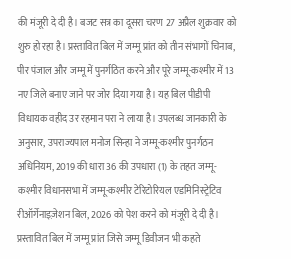की मंजूरी दे दी है। बजट सत्र का दूसरा चरण 27 अप्रैल शुक्रवार को शुरु हो रहा है। प्रस्तावित बिल में जम्मू प्रांत को तीन संभागों चिनाब, पीर पंजाल और जम्मू में पुनर्गठित करने और पूरे जम्मू-कश्मीर में 13 नए जिले बनाए जाने पर जोर दिया गया है। यह बिल पीडीपी विधायक वहीद उर रहमान परा ने लाया है। उपलब्ध जानकारी के अनुसार, उपराज्यपाल मनोज सिन्हा ने जम्मू-कश्मीर पुनर्गठन अधिनियम, 2019 की धारा 36 की उपधारा (1) के तहत जम्मू-कश्मीर विधानसभा में जम्मू-कश्मीर टेरिटोरियल एडमिनिस्ट्रेटिव रीऑर्गेनाइज़ेशन बिल, 2026 को पेश करने को मंजूरी दे दी है। प्रस्तावित बिल में जम्मू प्रांत जिसे जम्मू डिवीजन भी कहते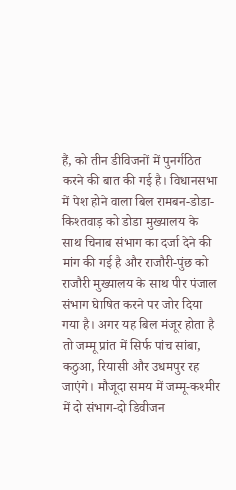हैं, को तीन डीविजनों में पुनर्गठित करने की बात की गई है। विधानसभा में पेश होने वाला बिल रामबन-डोडा-किश्तवाड़ को डोडा मुख्यालय के साथ चिनाब संभाग का दर्जा देने की मांग की गई है और राजौरी-पुंछ को राजौरी मुख्यालय के साथ पीर पंजाल संभाग घेाषित करने पर जोर दिया गया है। अगर यह बिल मंजूर होता है तो जम्मू प्रांत में सिर्फ पांच सांबा, कठुआ, रियासी और उधमपुर रह जाएंगे। मौजूदा समय में जम्मू-कश्मीर में दो संभाग-दो डिवीजन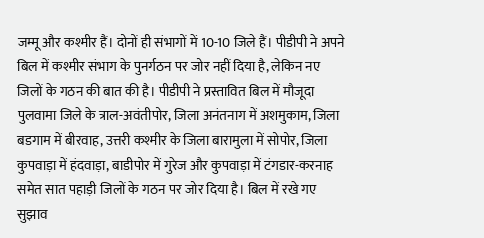जम्मू और कश्मीर हैं। दोनों ही संभागों में 10-10 जिले हैं। पीडीपी ने अपने बिल में कश्मीर संभाग के पुनर्गठन पर जोर नहीं दिया है, लेकिन नए जिलों के गठन की बात की है। पीडीपी ने प्रस्तावित बिल में मौजूदा पुलवामा जिले के त्राल-अवंतीपोर, जिला अनंतनाग में अशमुकाम, जिला बडगाम में बीरवाह, उत्तरी कश्मीर के जिला बारामुला में सोपोर, जिला कुपवाड़ा में हंदवाड़ा, बाडीपोर में गुरेज और कुपवाड़ा में टंगडार-करनाह समेत सात पहाड़ी जिलों के गठन पर जोर दिया है। बिल में रखे गए सुझाव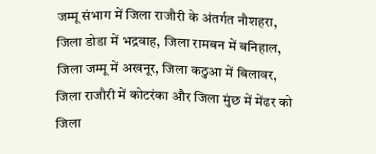जम्मू संभाग में जिला राजौरी के अंतर्गत नौशहरा, जिला डोडा में भद्रवाह, जिला रामबन में बनिहाल, जिला जम्मू में अखनूर, जिला कठुआ में बिलावर, जिला राजौरी में कोटरंका और जिला मुंछ में मेंढर को जिला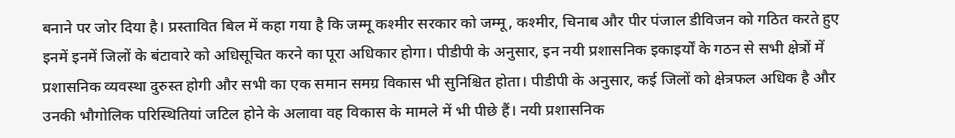बनाने पर जोर दिया है। प्रस्तावित बिल में कहा गया है कि जम्मू कश्मीर सरकार को जम्मू, कश्मीर, चिनाब और पीर पंजाल डीविजन को गठित करते हुए इनमें इनमें जिलों के बंटावारे को अधिसूचित करने का पूरा अधिकार होगा। पीडीपी के अनुसार, इन नयी प्रशासनिक इकाइर्यों के गठन से सभी क्षेत्रों में प्रशासनिक व्यवस्था दुरुस्त होगी और सभी का एक समान समग्र विकास भी सुनिश्चित होता। पीडीपी के अनुसार, कई जिलों को क्षेत्रफल अधिक है और उनकी भौगोलिक परिस्थितियां जटिल होने के अलावा वह विकास के मामले में भी पीछे हैं। नयी प्रशासनिक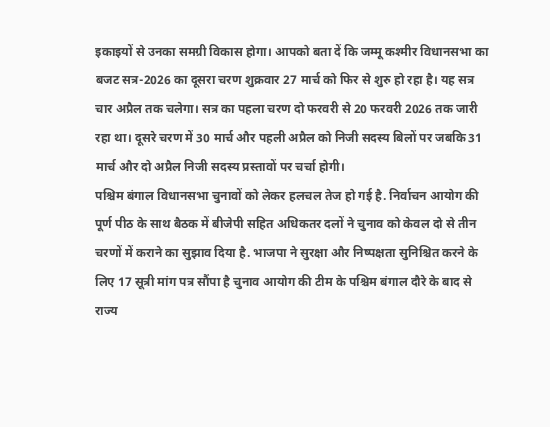इकाइयों से उनका समग्री विकास होगा। आपको बता दें कि जम्मू कश्मीर विधानसभा का बजट सत्र-2026 का दूसरा चरण शुक्रवार 27 मार्च को फिर से शुरु हो रहा है। यह सत्र चार अप्रैल तक चलेगा। सत्र का पहला चरण दो फरवरी से 20 फरवरी 2026 तक जारी रहा था। दूसरे चरण में 30 मार्च और पहली अप्रैल को निजी सदस्य बिलों पर जबकि31 मार्च और दो अप्रैल निजी सदस्य प्रस्तावों पर चर्चा होगी।
पश्चिम बंगाल विधानसभा चुनावों को लेकर हलचल तेज हो गई है. निर्वाचन आयोग की पूर्ण पीठ के साथ बैठक में बीजेपी सहित अधिकतर दलों ने चुनाव को केवल दो से तीन चरणों में कराने का सुझाव दिया है. भाजपा ने सुरक्षा और निष्पक्षता सुनिश्चित करने के लिए 17 सूत्री मांग पत्र सौंपा है चुनाव आयोग की टीम के पश्चिम बंगाल दौरे के बाद से राज्य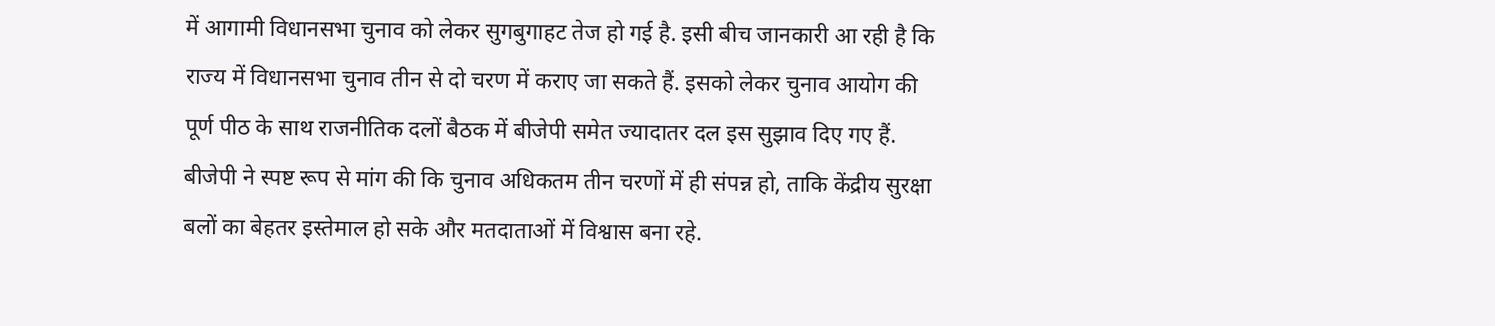में आगामी विधानसभा चुनाव को लेकर सुगबुगाहट तेज हो गई है. इसी बीच जानकारी आ रही है कि राज्य में विधानसभा चुनाव तीन से दो चरण में कराए जा सकते हैं. इसको लेकर चुनाव आयोग की पूर्ण पीठ के साथ राजनीतिक दलों बैठक में बीजेपी समेत ज्यादातर दल इस सुझाव दिए गए हैं. बीजेपी ने स्पष्ट रूप से मांग की कि चुनाव अधिकतम तीन चरणों में ही संपन्न हो, ताकि केंद्रीय सुरक्षा बलों का बेहतर इस्तेमाल हो सके और मतदाताओं में विश्वास बना रहे.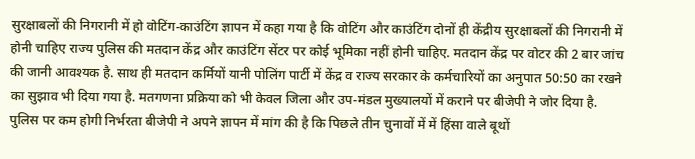सुरक्षाबलों की निगरानी में हो वोटिंग-काउंटिंग ज्ञापन में कहा गया है कि वोटिंग और काउंटिंग दोनों ही केंद्रीय सुरक्षाबलों की निगरानी में होनी चाहिए राज्य पुलिस की मतदान केंद्र और काउंटिंग सेंटर पर कोई भूमिका नहीं होनी चाहिए. मतदान केंद्र पर वोटर की 2 बार जांच की जानी आवश्यक है. साथ ही मतदान कर्मियों यानी पोलिंग पार्टी में केंद्र व राज्य सरकार के कर्मचारियों का अनुपात 50:50 का रखने का सुझाव भी दिया गया है. मतगणना प्रक्रिया को भी केवल जिला और उप-मंडल मुख्यालयों में कराने पर बीजेपी ने जोर दिया है. पुलिस पर कम होगी निर्भरता बीजेपी ने अपने ज्ञापन में मांग की है कि पिछले तीन चुनावों में में हिंसा वाले बूथों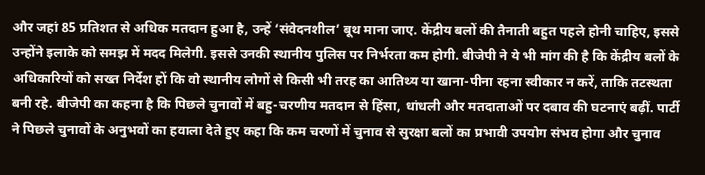और जहां 85 प्रतिशत से अधिक मतदान हुआ है, उन्हें ‘संवेदनशील’ बूथ माना जाए. केंद्रीय बलों की तैनाती बहुत पहले होनी चाहिए, इससे उन्होंने इलाके को समझ में मदद मिलेगी. इससे उनकी स्थानीय पुलिस पर निर्भरता कम होगी. बीजेपी ने ये भी मांग की है कि केंद्रीय बलों के अधिकारियों को सख्त निर्देश हों कि वो स्थानीय लोगों से किसी भी तरह का आतिथ्य या खाना-पीना रहना स्वीकार न करें, ताकि तटस्थता बनी रहे. बीजेपी का कहना है कि पिछले चुनावों में बहु-चरणीय मतदान से हिंसा, धांधली और मतदाताओं पर दबाव की घटनाएं बढ़ीं. पार्टी ने पिछले चुनावों के अनुभवों का हवाला देते हुए कहा कि कम चरणों में चुनाव से सुरक्षा बलों का प्रभावी उपयोग संभव होगा और चुनाव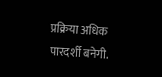प्रक्रिया अधिक पारदर्शी बनेगी.